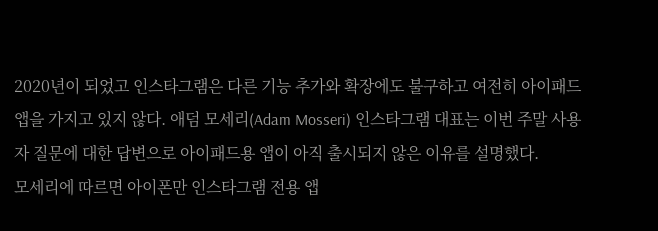2020년이 되었고 인스타그램은 다른 기능 추가와 확장에도 불구하고 여전히 아이패드 앱을 가지고 있지 않다. 애덤 모세리(Adam Mosseri) 인스타그램 대표는 이번 주말 사용자 질문에 대한 답변으로 아이패드용 앱이 아직 출시되지 않은 이유를 설명했다.
모세리에 따르면 아이폰만 인스타그램 전용 앱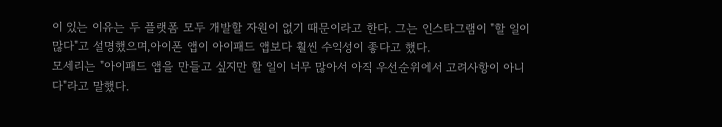이 있는 이유는 두 플랫폼 모두 개발할 자원이 없기 때문이라고 한다. 그는 인스타그램이 "할 일이 많다"고 설명했으며,아이폰 앱이 아이패드 앱보다 훨씬 수익성이 좋다고 했다.
모세리는 "아이패드 앱을 만들고 싶지만 할 일이 너무 많아서 아직 우선순위에서 고려사항이 아니다"라고 말했다.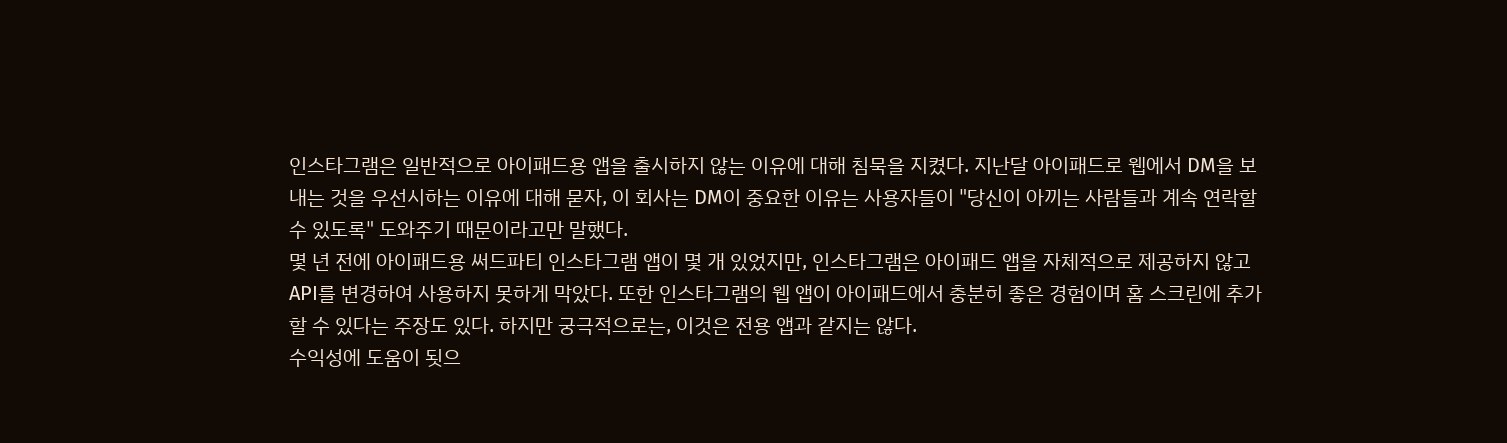인스타그램은 일반적으로 아이패드용 앱을 출시하지 않는 이유에 대해 침묵을 지켰다. 지난달 아이패드로 웹에서 DM을 보내는 것을 우선시하는 이유에 대해 묻자, 이 회사는 DM이 중요한 이유는 사용자들이 "당신이 아끼는 사람들과 계속 연락할 수 있도록" 도와주기 때문이라고만 말했다.
몇 년 전에 아이패드용 써드파티 인스타그램 앱이 몇 개 있었지만, 인스타그램은 아이패드 앱을 자체적으로 제공하지 않고 API를 변경하여 사용하지 못하게 막았다. 또한 인스타그램의 웹 앱이 아이패드에서 충분히 좋은 경험이며 홈 스크린에 추가할 수 있다는 주장도 있다. 하지만 궁극적으로는, 이것은 전용 앱과 같지는 않다.
수익성에 도움이 됫으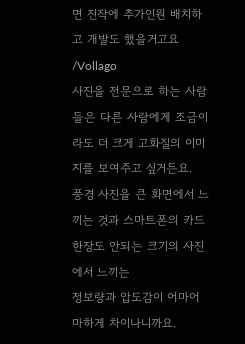면 진작에 추가인원 배치하고 개발도 했을거고요
/Vollago
사진을 전문으로 하는 사람들은 다른 사람에게 조금이라도 더 크게 고화질의 이미지를 보여주고 싶거든요.
풍경 사진을 큰 화면에서 느끼는 것과 스마트폰의 카드 한장도 안되는 크기의 사진에서 느끼는
정보량과 압도감이 어마어마하게 차이나니까요.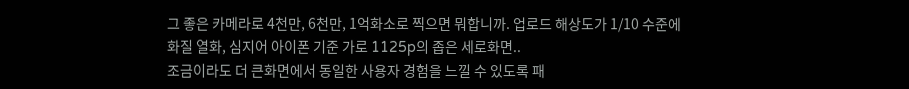그 좋은 카메라로 4천만, 6천만, 1억화소로 찍으면 뭐합니까. 업로드 해상도가 1/10 수준에
화질 열화, 심지어 아이폰 기준 가로 1125p의 좁은 세로화면..
조금이라도 더 큰화면에서 동일한 사용자 경험을 느낄 수 있도록 패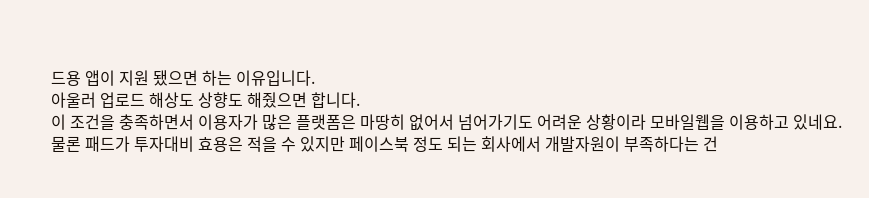드용 앱이 지원 됐으면 하는 이유입니다.
아울러 업로드 해상도 상향도 해줬으면 합니다.
이 조건을 충족하면서 이용자가 많은 플랫폼은 마땅히 없어서 넘어가기도 어려운 상황이라 모바일웹을 이용하고 있네요.
물론 패드가 투자대비 효용은 적을 수 있지만 페이스북 정도 되는 회사에서 개발자원이 부족하다는 건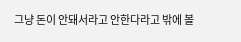그냥 돈이 안돼서라고 안한다라고 밖에 볼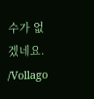수가 없겠네요.
/Vollago